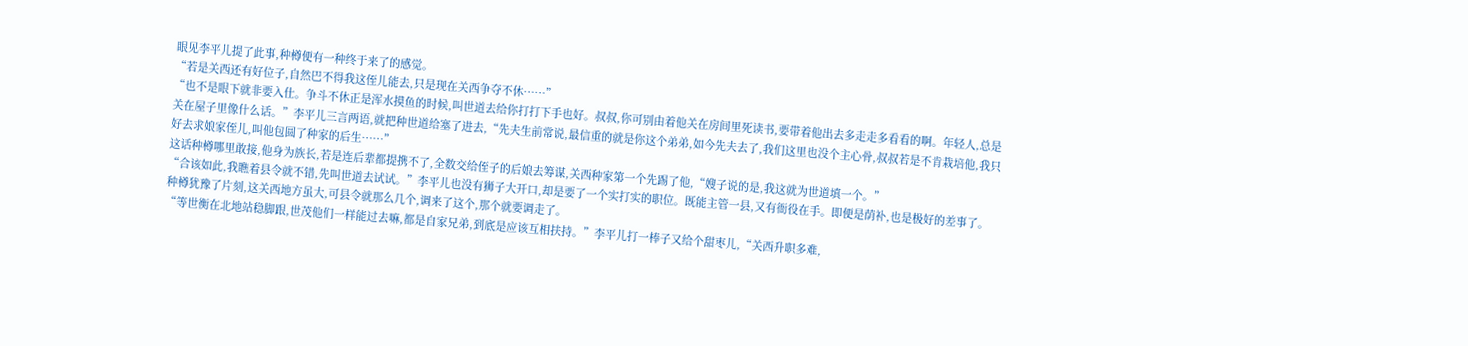眼见李平儿提了此事,种樽便有一种终于来了的感觉。
“若是关西还有好位子,自然巴不得我这侄儿能去,只是现在关西争夺不休……”
“也不是眼下就非要入仕。争斗不休正是浑水摸鱼的时候,叫世道去给你打打下手也好。叔叔,你可别由着他关在房间里死读书,要带着他出去多走走多看看的啊。年轻人,总是关在屋子里像什么话。”李平儿三言两语,就把种世道给塞了进去,“先夫生前常说,最信重的就是你这个弟弟,如今先夫去了,我们这里也没个主心骨,叔叔若是不肯栽培他,我只好去求娘家侄儿,叫他包圆了种家的后生……”
这话种樽哪里敢接,他身为族长,若是连后辈都提携不了,全数交给侄子的后娘去筹谋,关西种家第一个先踢了他,“嫂子说的是,我这就为世道填一个。”
“合该如此,我瞧着县令就不错,先叫世道去试试。”李平儿也没有狮子大开口,却是要了一个实打实的职位。既能主管一县,又有衙役在手。即便是荫补,也是极好的差事了。
种樽犹豫了片刻,这关西地方虽大,可县令就那么几个,调来了这个,那个就要调走了。
“等世衡在北地站稳脚跟,世茂他们一样能过去嘛,都是自家兄弟,到底是应该互相扶持。”李平儿打一棒子又给个甜枣儿,“关西升职多难,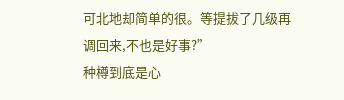可北地却简单的很。等提拔了几级再调回来,不也是好事?”
种樽到底是心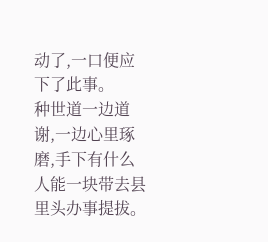动了,一口便应下了此事。
种世道一边道谢,一边心里琢磨,手下有什么人能一块带去县里头办事提拔。